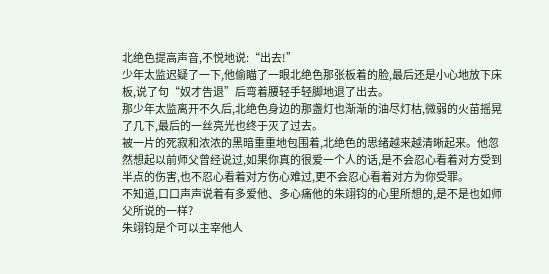北绝色提高声音,不悦地说:“出去!”
少年太监迟疑了一下,他偷瞄了一眼北绝色那张板着的脸,最后还是小心地放下床板,说了句“奴才告退”后弯着腰轻手轻脚地退了出去。
那少年太监离开不久后,北绝色身边的那盏灯也渐渐的油尽灯枯,微弱的火苗摇晃了几下,最后的一丝亮光也终于灭了过去。
被一片的死寂和浓浓的黑暗重重地包围着,北绝色的思绪越来越清晰起来。他忽然想起以前师父曾经说过,如果你真的很爱一个人的话,是不会忍心看着对方受到半点的伤害,也不忍心看着对方伤心难过,更不会忍心看着对方为你受罪。
不知道,口口声声说着有多爱他、多心痛他的朱翊钧的心里所想的,是不是也如师父所说的一样?
朱翊钧是个可以主宰他人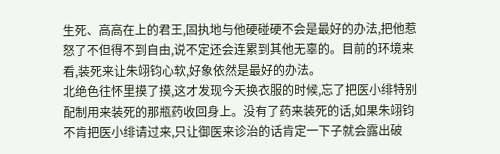生死、高高在上的君王,固执地与他硬碰硬不会是最好的办法,把他惹怒了不但得不到自由,说不定还会连累到其他无辜的。目前的环境来看,装死来让朱翊钧心软,好象依然是最好的办法。
北绝色往怀里摸了摸,这才发现今天换衣服的时候,忘了把医小绯特别配制用来装死的那瓶药收回身上。没有了药来装死的话,如果朱翊钧不肯把医小绯请过来,只让御医来诊治的话肯定一下子就会露出破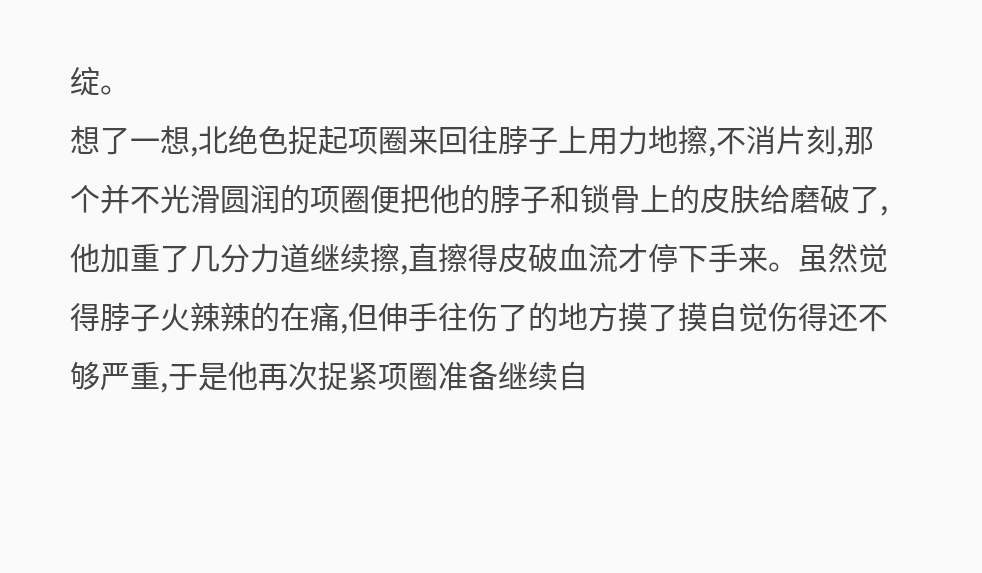绽。
想了一想,北绝色捉起项圈来回往脖子上用力地擦,不消片刻,那个并不光滑圆润的项圈便把他的脖子和锁骨上的皮肤给磨破了,他加重了几分力道继续擦,直擦得皮破血流才停下手来。虽然觉得脖子火辣辣的在痛,但伸手往伤了的地方摸了摸自觉伤得还不够严重,于是他再次捉紧项圈准备继续自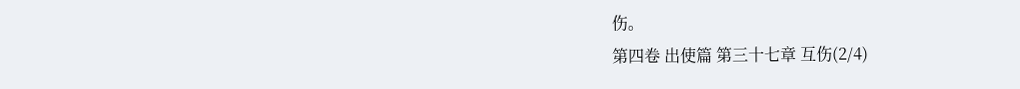伤。
第四卷 出使篇 第三十七章 互伤(2/4)